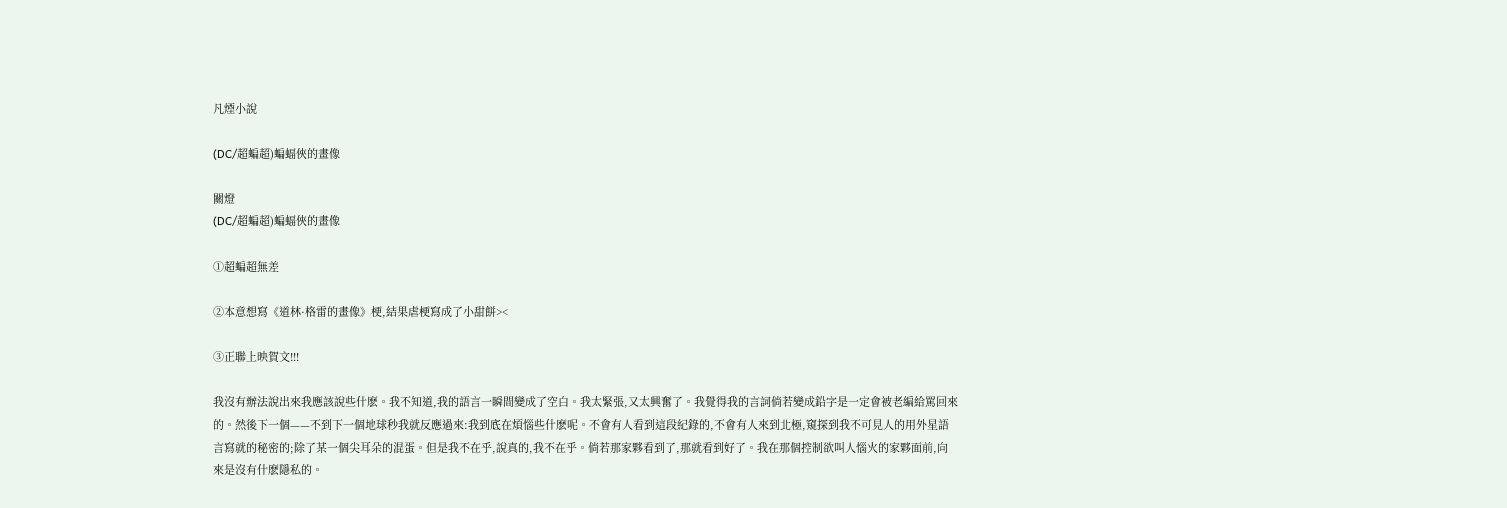凡煙小說

(DC/超蝙超)蝙蝠俠的畫像

關燈
(DC/超蝙超)蝙蝠俠的畫像

①超蝙超無差

②本意想寫《道林·格雷的畫像》梗,結果虐梗寫成了小甜餅><

③正聯上映賀文!!!

我沒有辦法說出來我應該說些什麽。我不知道,我的語言一瞬間變成了空白。我太緊張,又太興奮了。我覺得我的言詞倘若變成鉛字是一定會被老編給罵回來的。然後下一個——不到下一個地球秒我就反應過來:我到底在煩惱些什麽呢。不會有人看到這段紀錄的,不會有人來到北極,窺探到我不可見人的用外星語言寫就的秘密的;除了某一個尖耳朵的混蛋。但是我不在乎,說真的,我不在乎。倘若那家夥看到了,那就看到好了。我在那個控制欲叫人惱火的家夥面前,向來是沒有什麽隱私的。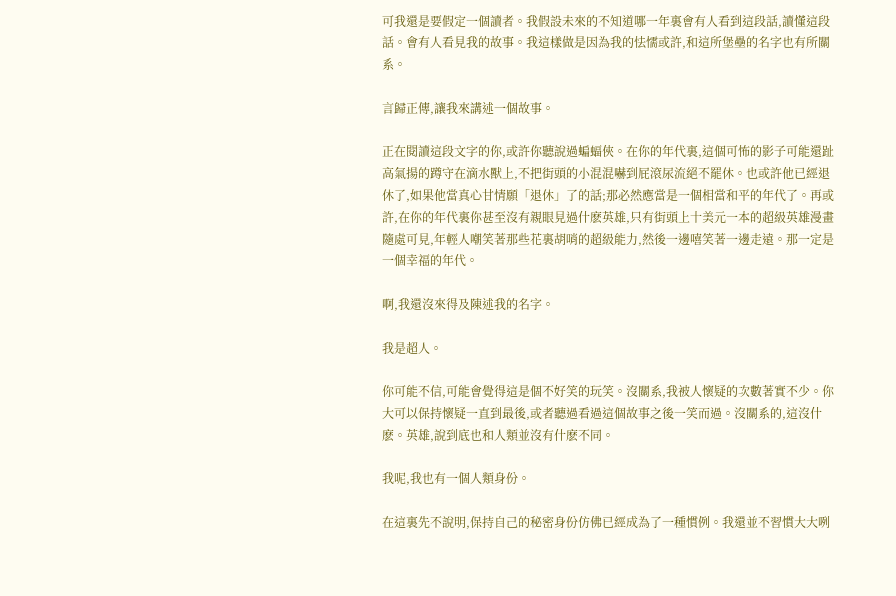可我還是要假定一個讀者。我假設未來的不知道哪一年裏會有人看到這段話,讀懂這段話。會有人看見我的故事。我這樣做是因為我的怯懦或許,和這所堡壘的名字也有所關系。

言歸正傳,讓我來講述一個故事。

正在閱讀這段文字的你,或許你聽說過蝙蝠俠。在你的年代裏,這個可怖的影子可能還趾高氣揚的蹲守在滴水獸上,不把街頭的小混混嚇到屁滾尿流絕不罷休。也或許他已經退休了,如果他當真心甘情願「退休」了的話;那必然應當是一個相當和平的年代了。再或許,在你的年代裏你甚至沒有親眼見過什麽英雄,只有街頭上十美元一本的超級英雄漫畫隨處可見,年輕人嘲笑著那些花裏胡哨的超級能力,然後一邊嘻笑著一邊走遠。那一定是一個幸福的年代。

啊,我還沒來得及陳述我的名字。

我是超人。

你可能不信,可能會覺得這是個不好笑的玩笑。沒關系,我被人懷疑的次數著實不少。你大可以保持懷疑一直到最後,或者聽過看過這個故事之後一笑而過。沒關系的,這沒什麽。英雄,說到底也和人類並沒有什麽不同。

我呢,我也有一個人類身份。

在這裏先不說明,保持自己的秘密身份仿佛已經成為了一種慣例。我還並不習慣大大咧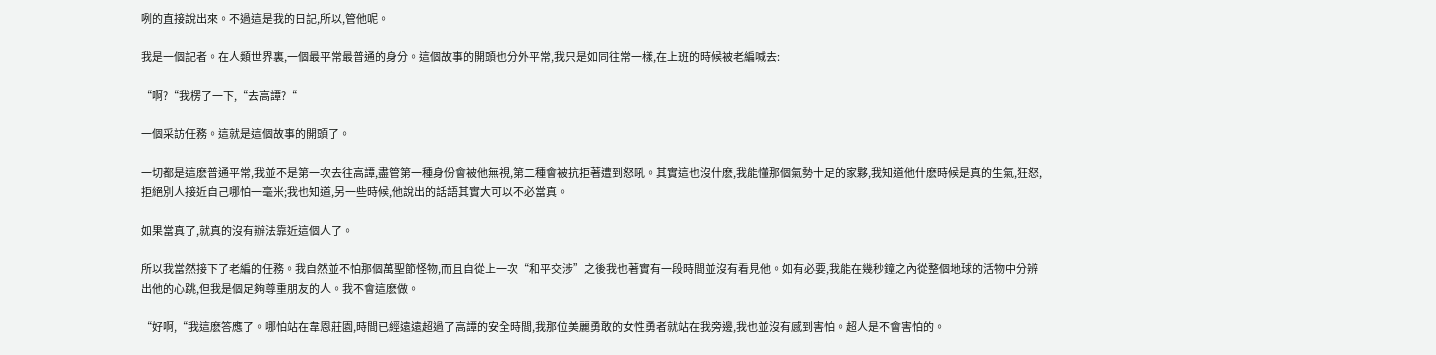咧的直接說出來。不過這是我的日記,所以,管他呢。

我是一個記者。在人類世界裏,一個最平常最普通的身分。這個故事的開頭也分外平常,我只是如同往常一樣,在上班的時候被老編喊去:

“啊?“我楞了一下,“去高譚?“

一個采訪任務。這就是這個故事的開頭了。

一切都是這麽普通平常,我並不是第一次去往高譚,盡管第一種身份會被他無視,第二種會被抗拒著遭到怒吼。其實這也沒什麽,我能懂那個氣勢十足的家夥,我知道他什麽時候是真的生氣,狂怒,拒絕別人接近自己哪怕一毫米;我也知道,另一些時候,他說出的話語其實大可以不必當真。

如果當真了,就真的沒有辦法靠近這個人了。

所以我當然接下了老編的任務。我自然並不怕那個萬聖節怪物,而且自從上一次“和平交涉”之後我也著實有一段時間並沒有看見他。如有必要,我能在幾秒鐘之內從整個地球的活物中分辨出他的心跳,但我是個足夠尊重朋友的人。我不會這麽做。

“好啊,“我這麽答應了。哪怕站在韋恩莊園,時間已經遠遠超過了高譚的安全時間,我那位美麗勇敢的女性勇者就站在我旁邊,我也並沒有感到害怕。超人是不會害怕的。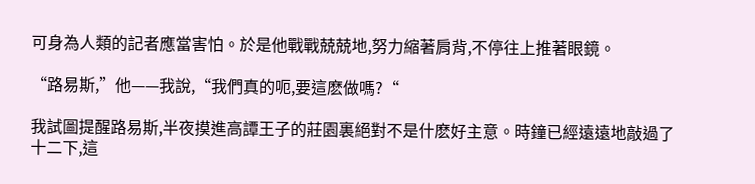可身為人類的記者應當害怕。於是他戰戰兢兢地,努力縮著肩背,不停往上推著眼鏡。

“路易斯,”他——我說,“我們真的呃,要這麽做嗎?“

我試圖提醒路易斯,半夜摸進高譚王子的莊園裏絕對不是什麽好主意。時鐘已經遠遠地敲過了十二下,這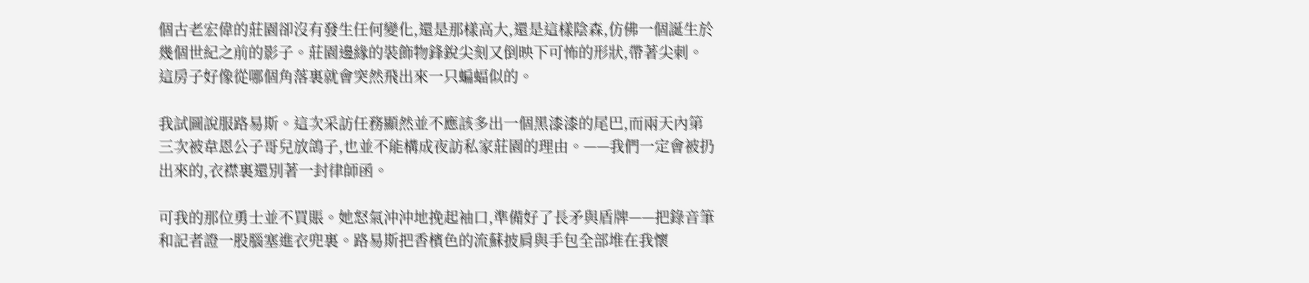個古老宏偉的莊園卻沒有發生任何變化,還是那樣高大,還是這樣陰森,仿佛一個誕生於幾個世紀之前的影子。莊園邊緣的裝飾物鋒銳尖刻又倒映下可怖的形狀,帶著尖刺。這房子好像從哪個角落裏就會突然飛出來一只蝙蝠似的。

我試圖說服路易斯。這次采訪任務顯然並不應該多出一個黑漆漆的尾巴,而兩天內第三次被韋恩公子哥兒放鴿子,也並不能構成夜訪私家莊園的理由。——我們一定會被扔出來的,衣襟裏還別著一封律師函。

可我的那位勇士並不買賬。她怒氣沖沖地挽起袖口,準備好了長矛與盾牌——把錄音筆和記者證一股腦塞進衣兜裏。路易斯把香檳色的流蘇披肩與手包全部堆在我懷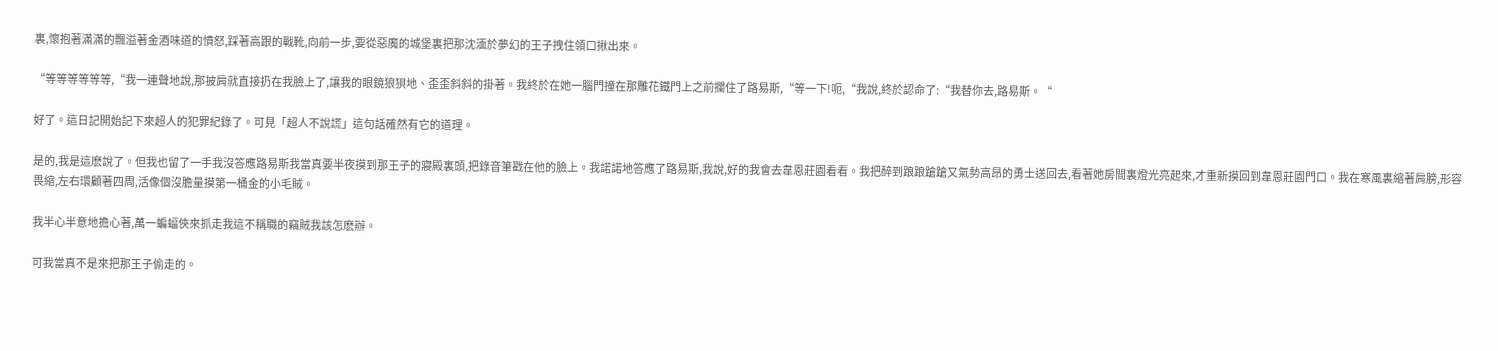裏,懷抱著滿滿的飄溢著金酒味道的憤怒,踩著高跟的戰靴,向前一步,要從惡魔的城堡裏把那沈湎於夢幻的王子拽住領口揪出來。

“等等等等等等,“我一連聲地說,那披肩就直接扔在我臉上了,讓我的眼鏡狼狽地、歪歪斜斜的掛著。我終於在她一腦門撞在那雕花鐵門上之前攔住了路易斯,“等一下!呃,“我說,終於認命了:“我替你去,路易斯。“

好了。這日記開始記下來超人的犯罪紀錄了。可見「超人不說謊」這句話確然有它的道理。

是的,我是這麽說了。但我也留了一手我沒答應路易斯我當真要半夜摸到那王子的寢殿裏頭,把錄音筆戳在他的臉上。我諾諾地答應了路易斯,我說,好的我會去韋恩莊園看看。我把醉到踉踉蹌蹌又氣勢高昂的勇士送回去,看著她房間裏燈光亮起來,才重新摸回到韋恩莊園門口。我在寒風裏縮著肩膀,形容畏縮,左右環顧著四周,活像個沒膽量摸第一桶金的小毛賊。

我半心半意地擔心著,萬一蝙蝠俠來抓走我這不稱職的竊賊我該怎麽辦。

可我當真不是來把那王子偷走的。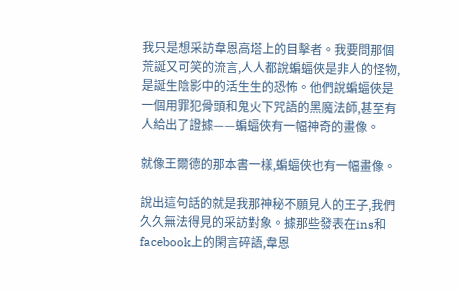我只是想采訪韋恩高塔上的目擊者。我要問那個荒誕又可笑的流言,人人都說蝙蝠俠是非人的怪物,是誕生陰影中的活生生的恐怖。他們說蝙蝠俠是一個用罪犯骨頭和鬼火下咒語的黑魔法師,甚至有人給出了證據——蝙蝠俠有一幅神奇的畫像。

就像王爾德的那本書一樣,蝙蝠俠也有一幅畫像。

說出這句話的就是我那神秘不願見人的王子,我們久久無法得見的采訪對象。據那些發表在ins和facebook上的閑言碎語,韋恩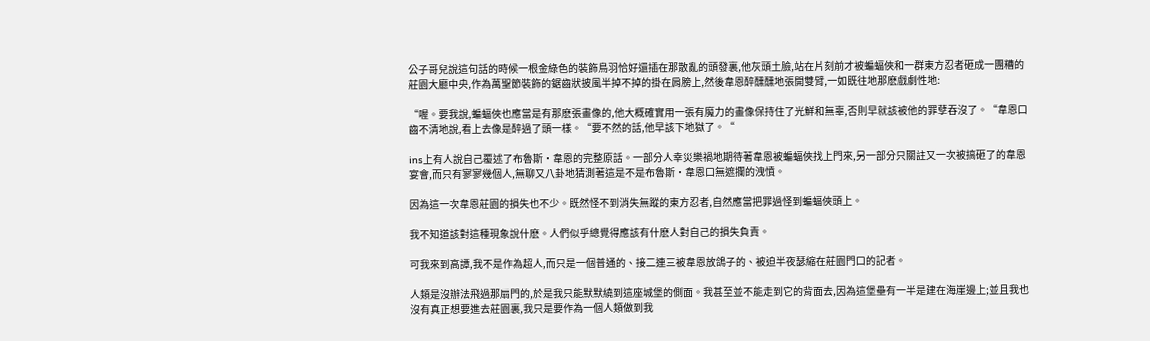公子哥兒說這句話的時候一根金綠色的裝飾鳥羽恰好還插在那散亂的頭發裏,他灰頭土臉,站在片刻前才被蝙蝠俠和一群東方忍者砸成一團糟的莊園大廳中央,作為萬聖節裝飾的鋸齒狀披風半掉不掉的掛在肩膀上,然後韋恩醉醺醺地張開雙臂,一如既往地那麽戲劇性地:

“喔。要我說,蝙蝠俠也應當是有那麽張畫像的,他大概確實用一張有魔力的畫像保持住了光鮮和無辜,否則早就該被他的罪孽吞沒了。“韋恩口齒不清地說,看上去像是醉過了頭一樣。“要不然的話,他早該下地獄了。“

ins上有人說自己覆述了布魯斯·韋恩的完整原話。一部分人幸災樂禍地期待著韋恩被蝙蝠俠找上門來,另一部分只關註又一次被搞砸了的韋恩宴會,而只有寥寥幾個人,無聊又八卦地猜測著這是不是布魯斯·韋恩口無遮攔的洩憤。

因為這一次韋恩莊園的損失也不少。既然怪不到消失無蹤的東方忍者,自然應當把罪過怪到蝙蝠俠頭上。

我不知道該對這種現象說什麽。人們似乎總覺得應該有什麽人對自己的損失負責。

可我來到高譚,我不是作為超人,而只是一個普通的、接二連三被韋恩放鴿子的、被迫半夜瑟縮在莊園門口的記者。

人類是沒辦法飛過那扇門的,於是我只能默默繞到這座城堡的側面。我甚至並不能走到它的背面去,因為這堡壘有一半是建在海崖邊上;並且我也沒有真正想要進去莊園裏,我只是要作為一個人類做到我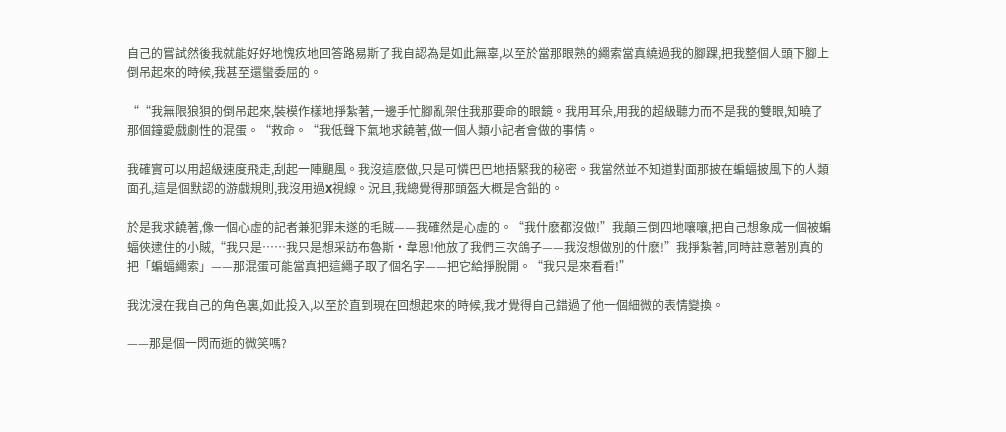自己的嘗試然後我就能好好地愧疚地回答路易斯了我自認為是如此無辜,以至於當那眼熟的繩索當真繞過我的腳踝,把我整個人頭下腳上倒吊起來的時候,我甚至還蠻委屈的。

““我無限狼狽的倒吊起來,裝模作樣地掙紮著,一邊手忙腳亂架住我那要命的眼鏡。我用耳朵,用我的超級聽力而不是我的雙眼,知曉了那個鐘愛戲劇性的混蛋。“救命。“我低聲下氣地求饒著,做一個人類小記者會做的事情。

我確實可以用超級速度飛走,刮起一陣颶風。我沒這麽做,只是可憐巴巴地捂緊我的秘密。我當然並不知道對面那披在蝙蝠披風下的人類面孔,這是個默認的游戲規則,我沒用過X視線。況且,我總覺得那頭盔大概是含鉛的。

於是我求饒著,像一個心虛的記者兼犯罪未遂的毛賊——我確然是心虛的。“我什麽都沒做!”我顛三倒四地嚷嚷,把自己想象成一個被蝙蝠俠逮住的小賊,“我只是……我只是想采訪布魯斯·韋恩!他放了我們三次鴿子——我沒想做別的什麽!”我掙紮著,同時註意著別真的把「蝙蝠繩索」——那混蛋可能當真把這繩子取了個名字——把它給掙脫開。“我只是來看看!”

我沈浸在我自己的角色裏,如此投入,以至於直到現在回想起來的時候,我才覺得自己錯過了他一個細微的表情變換。

——那是個一閃而逝的微笑嗎?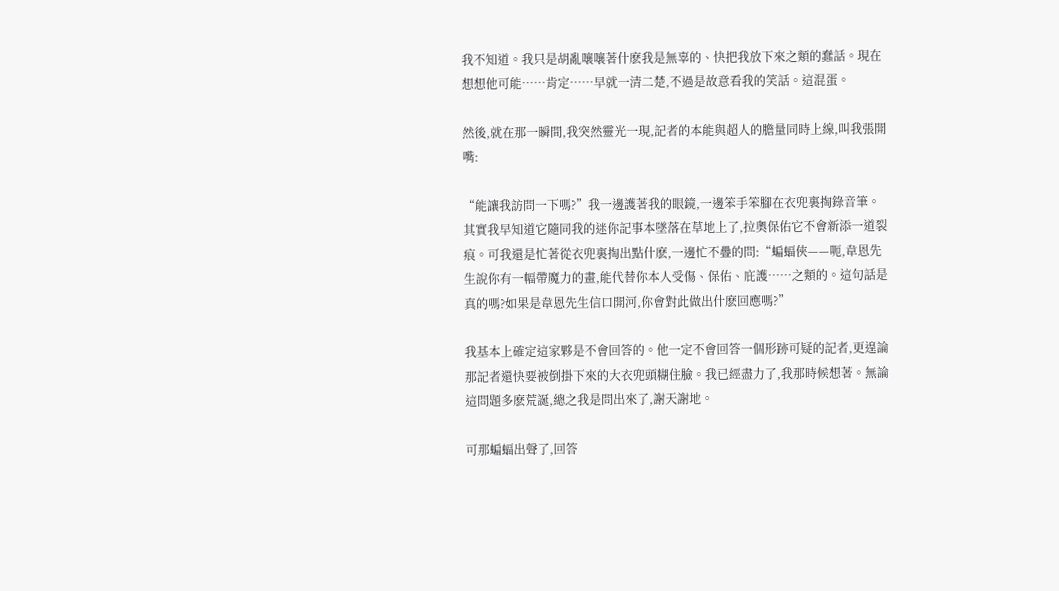我不知道。我只是胡亂嚷嚷著什麽我是無辜的、快把我放下來之類的蠢話。現在想想他可能……肯定……早就一清二楚,不過是故意看我的笑話。這混蛋。

然後,就在那一瞬間,我突然靈光一現,記者的本能與超人的膽量同時上線,叫我張開嘴:

“能讓我訪問一下嗎?”我一邊護著我的眼鏡,一邊笨手笨腳在衣兜裏掏錄音筆。其實我早知道它隨同我的迷你記事本墜落在草地上了,拉奧保佑它不會新添一道裂痕。可我還是忙著從衣兜裏掏出點什麽,一邊忙不疊的問:“蝙蝠俠——呃,韋恩先生說你有一幅帶魔力的畫,能代替你本人受傷、保佑、庇護……之類的。這句話是真的嗎?如果是韋恩先生信口開河,你會對此做出什麽回應嗎?”

我基本上確定這家夥是不會回答的。他一定不會回答一個形跡可疑的記者,更遑論那記者還快要被倒掛下來的大衣兜頭糊住臉。我已經盡力了,我那時候想著。無論這問題多麽荒誕,總之我是問出來了,謝天謝地。

可那蝙蝠出聲了,回答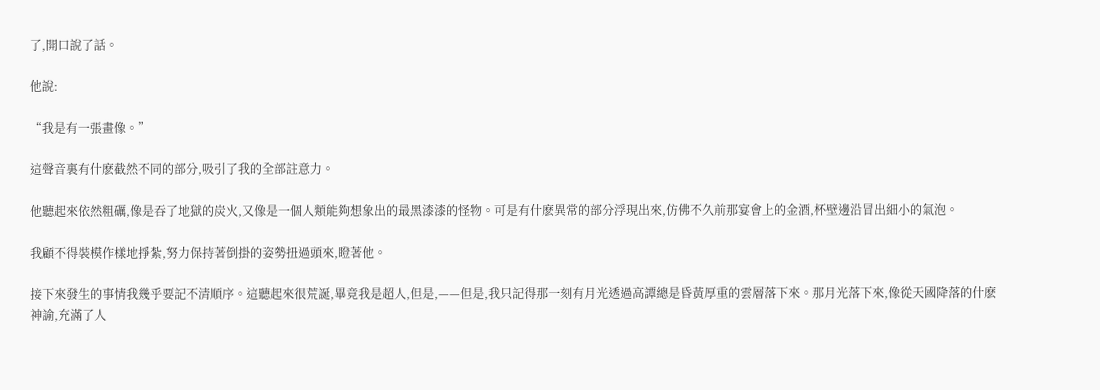了,開口說了話。

他說:

“我是有一張畫像。”

這聲音裏有什麽截然不同的部分,吸引了我的全部註意力。

他聽起來依然粗礪,像是吞了地獄的炭火,又像是一個人類能夠想象出的最黑漆漆的怪物。可是有什麽異常的部分浮現出來,仿佛不久前那宴會上的金酒,杯壁邊沿冒出細小的氣泡。

我顧不得裝模作樣地掙紮,努力保持著倒掛的姿勢扭過頭來,瞪著他。

接下來發生的事情我幾乎要記不清順序。這聽起來很荒誕,畢竟我是超人,但是,——但是,我只記得那一刻有月光透過高譚總是昏黃厚重的雲層落下來。那月光落下來,像從天國降落的什麽神諭,充滿了人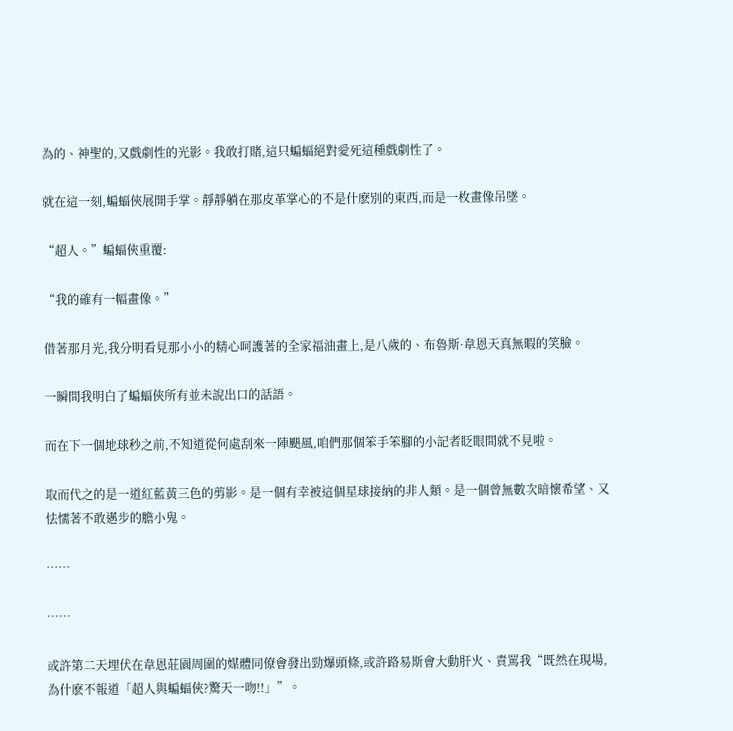為的、神聖的,又戲劇性的光影。我敢打賭,這只蝙蝠絕對愛死這種戲劇性了。

就在這一刻,蝙蝠俠展開手掌。靜靜躺在那皮革掌心的不是什麽別的東西,而是一枚畫像吊墜。

“超人。”蝙蝠俠重覆:

“我的確有一幅畫像。”

借著那月光,我分明看見那小小的精心呵護著的全家福油畫上,是八歲的、布魯斯·韋恩天真無暇的笑臉。

一瞬間我明白了蝙蝠俠所有並未說出口的話語。

而在下一個地球秒之前,不知道從何處刮來一陣颶風,咱們那個笨手笨腳的小記者眨眼間就不見啦。

取而代之的是一道紅藍黃三色的剪影。是一個有幸被這個星球接納的非人類。是一個曾無數次暗懷希望、又怯懦著不敢邁步的膽小鬼。

……

……

或許第二天埋伏在韋恩莊園周圍的媒體同僚會發出勁爆頭條,或許路易斯會大動肝火、責罵我“既然在現場,為什麽不報道「超人與蝙蝠俠?驚天一吻!!」”。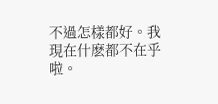不過怎樣都好。我現在什麽都不在乎啦。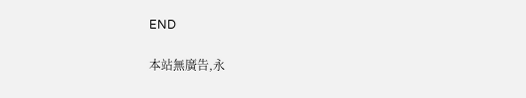END

本站無廣告,永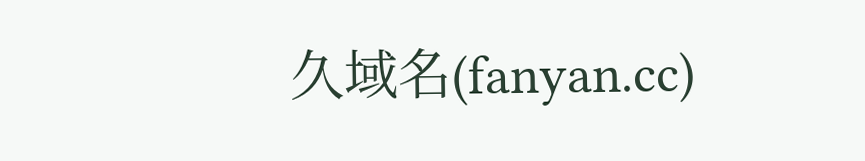久域名(fanyan.cc)